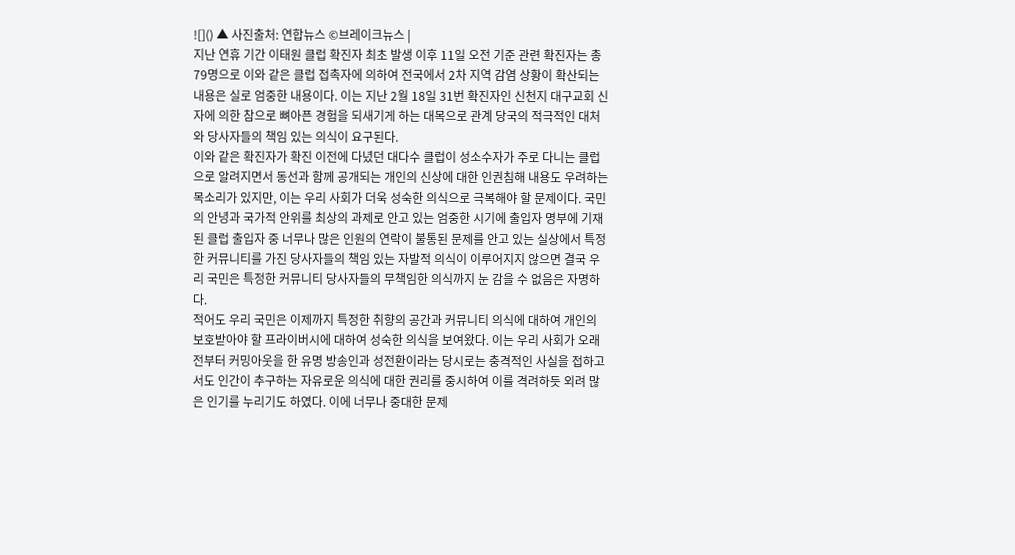![]() ▲ 사진출처: 연합뉴스 ©브레이크뉴스 |
지난 연휴 기간 이태원 클럽 확진자 최초 발생 이후 11일 오전 기준 관련 확진자는 총 79명으로 이와 같은 클럽 접촉자에 의하여 전국에서 2차 지역 감염 상황이 확산되는 내용은 실로 엄중한 내용이다. 이는 지난 2월 18일 31번 확진자인 신천지 대구교회 신자에 의한 참으로 뼈아픈 경험을 되새기게 하는 대목으로 관계 당국의 적극적인 대처와 당사자들의 책임 있는 의식이 요구된다.
이와 같은 확진자가 확진 이전에 다녔던 대다수 클럽이 성소수자가 주로 다니는 클럽으로 알려지면서 동선과 함께 공개되는 개인의 신상에 대한 인권침해 내용도 우려하는 목소리가 있지만, 이는 우리 사회가 더욱 성숙한 의식으로 극복해야 할 문제이다. 국민의 안녕과 국가적 안위를 최상의 과제로 안고 있는 엄중한 시기에 출입자 명부에 기재된 클럽 출입자 중 너무나 많은 인원의 연락이 불통된 문제를 안고 있는 실상에서 특정한 커뮤니티를 가진 당사자들의 책임 있는 자발적 의식이 이루어지지 않으면 결국 우리 국민은 특정한 커뮤니티 당사자들의 무책임한 의식까지 눈 감을 수 없음은 자명하다.
적어도 우리 국민은 이제까지 특정한 취향의 공간과 커뮤니티 의식에 대하여 개인의 보호받아야 할 프라이버시에 대하여 성숙한 의식을 보여왔다. 이는 우리 사회가 오래전부터 커밍아웃을 한 유명 방송인과 성전환이라는 당시로는 충격적인 사실을 접하고서도 인간이 추구하는 자유로운 의식에 대한 권리를 중시하여 이를 격려하듯 외려 많은 인기를 누리기도 하였다. 이에 너무나 중대한 문제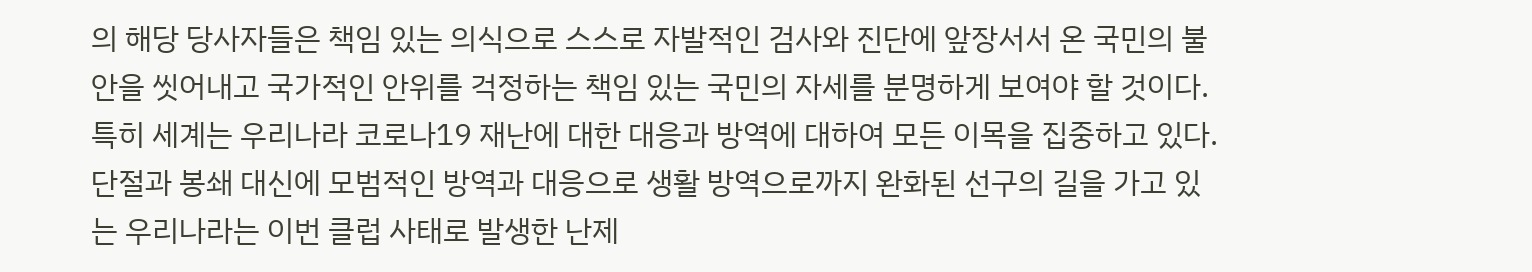의 해당 당사자들은 책임 있는 의식으로 스스로 자발적인 검사와 진단에 앞장서서 온 국민의 불안을 씻어내고 국가적인 안위를 걱정하는 책임 있는 국민의 자세를 분명하게 보여야 할 것이다.
특히 세계는 우리나라 코로나19 재난에 대한 대응과 방역에 대하여 모든 이목을 집중하고 있다. 단절과 봉쇄 대신에 모범적인 방역과 대응으로 생활 방역으로까지 완화된 선구의 길을 가고 있는 우리나라는 이번 클럽 사태로 발생한 난제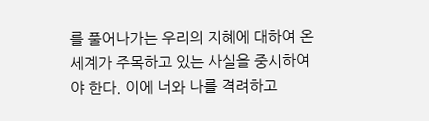를 풀어나가는 우리의 지혜에 대하여 온 세계가 주목하고 있는 사실을 중시하여야 한다. 이에 너와 나를 격려하고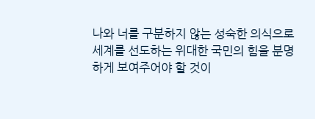나와 너를 구분하지 않는 성숙한 의식으로 세계를 선도하는 위대한 국민의 힘을 분명하게 보여주어야 할 것이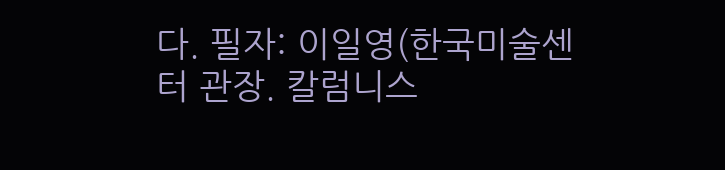다. 필자: 이일영(한국미술센터 관장. 칼럼니스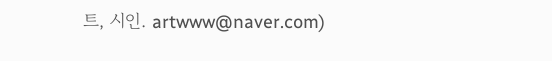트, 시인. artwww@naver.com)